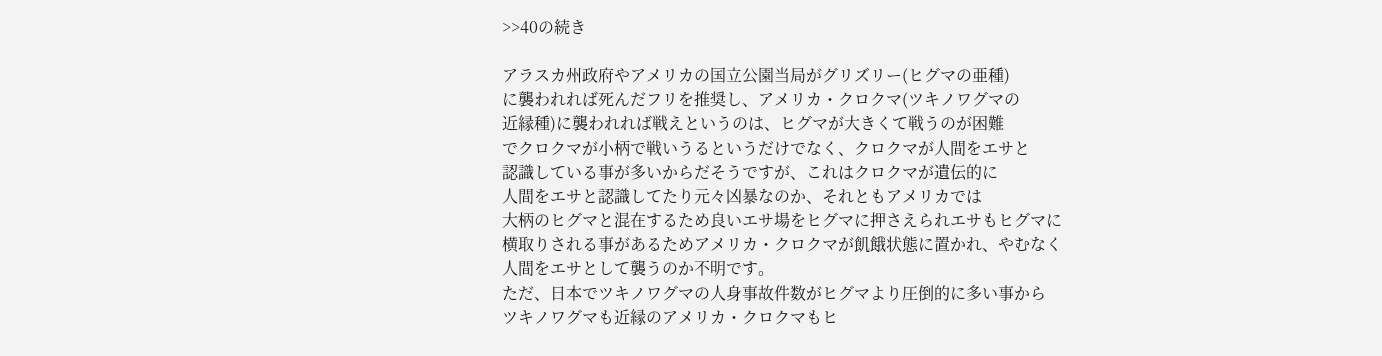>>40の続き

アラスカ州政府やアメリカの国立公園当局がグリズリー(ヒグマの亜種)
に襲われれば死んだフリを推奨し、アメリカ・クロクマ(ツキノワグマの
近縁種)に襲われれば戦えというのは、ヒグマが大きくて戦うのが困難
でクロクマが小柄で戦いうるというだけでなく、クロクマが人間をエサと
認識している事が多いからだそうですが、これはクロクマが遺伝的に
人間をエサと認識してたり元々凶暴なのか、それともアメリカでは
大柄のヒグマと混在するため良いエサ場をヒグマに押さえられエサもヒグマに
横取りされる事があるためアメリカ・クロクマが飢餓状態に置かれ、やむなく
人間をエサとして襲うのか不明です。
ただ、日本でツキノワグマの人身事故件数がヒグマより圧倒的に多い事から
ツキノワグマも近縁のアメリカ・クロクマもヒ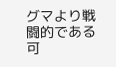グマより戦闘的である可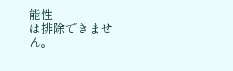能性
は排除できません。